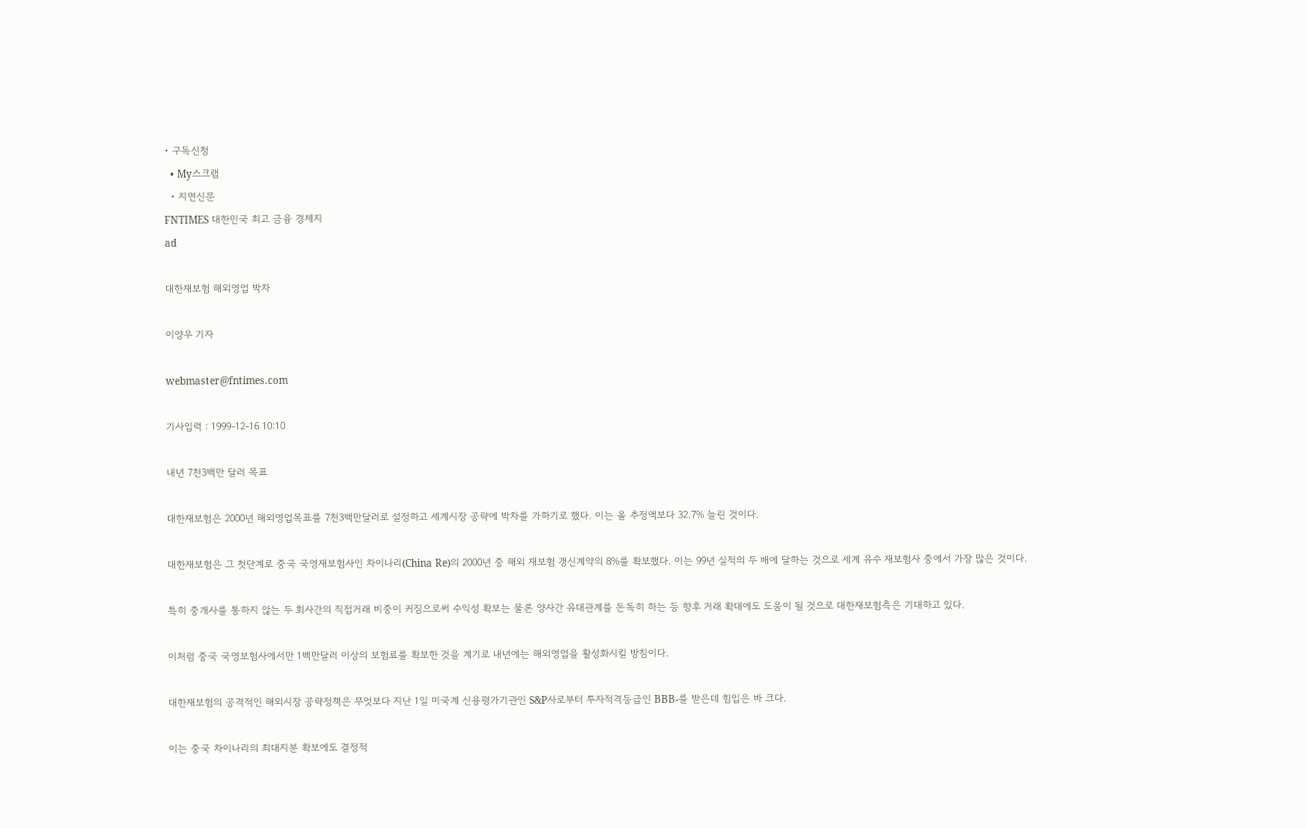• 구독신청
  • My스크랩
  • 지면신문
FNTIMES 대한민국 최고 금융 경제지
ad

대한재보험 해외영업 박차

이양우 기자

webmaster@fntimes.com

기사입력 : 1999-12-16 10:10

내년 7천3백만 달러 목표

대한재보험은 2000년 해외영업목표를 7천3백만달러로 설정하고 세계시장 공략에 박차를 가하기로 했다. 이는 올 추정액보다 32.7% 늘린 것이다.

대한재보험은 그 첫단계로 중국 국영재보험사인 차이나리(China Re)의 2000년 중 해외 재보험 갱신계약의 8%를 확보했다. 이는 99년 실적의 두 배에 달하는 것으로 세계 유수 재보험사 중에서 가장 많은 것이다.

특히 중개사를 통하지 않는 두 회사간의 직접거래 비중이 커짐으로써 수익성 확보는 물론 양사간 유대관계를 돈독히 하는 등 향후 거래 확대에도 도움이 될 것으로 대한재보험측은 기대하고 있다.

이처럼 중국 국영보험사에서만 1백만달러 이상의 보험료를 확보한 것을 계기로 내년에는 해외영업을 활성화시킬 방침이다.

대한재보험의 공격적인 해외시장 공략정책은 무엇보다 지난 1일 미국계 신용평가기관인 S&P사로부터 투자적격등급인 BBB-를 받은데 힘입은 바 크다.

이는 중국 차이나리의 최대지분 확보에도 결정적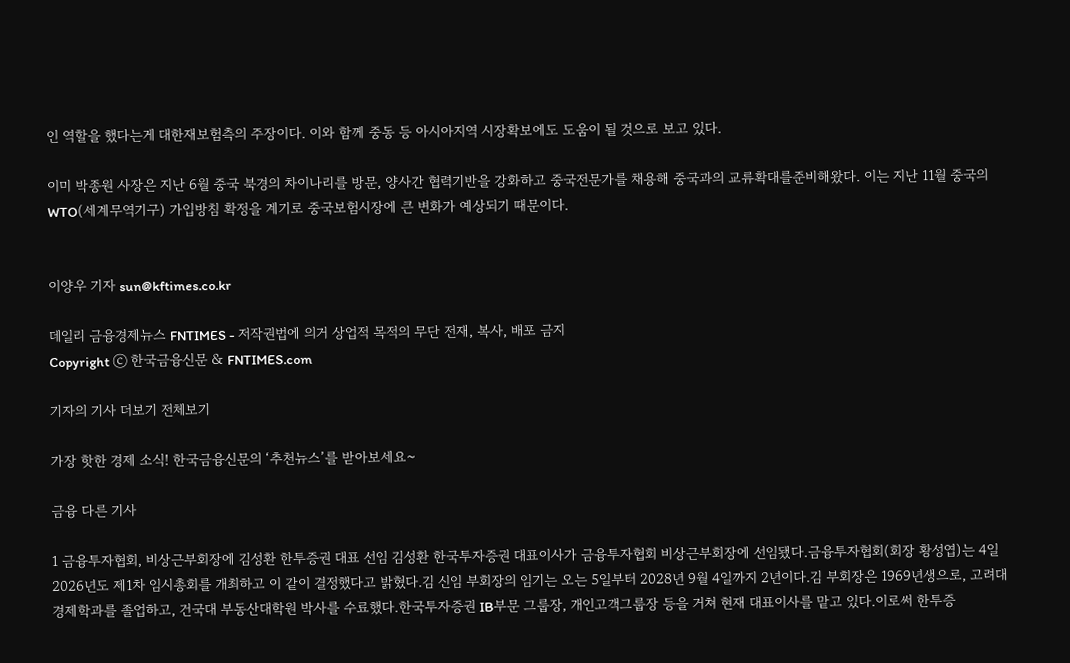인 역할을 했다는게 대한재보험측의 주장이다. 이와 함께 중동 등 아시아지역 시장확보에도 도움이 될 것으로 보고 있다.

이미 박종원 사장은 지난 6월 중국 북경의 차이나리를 방문, 양사간 협력기반을 강화하고 중국전문가를 채용해 중국과의 교류확대를준비해왔다. 이는 지난 11월 중국의 WTO(세계무역기구) 가입방침 확정을 계기로 중국보험시장에 큰 변화가 예상되기 때문이다.


이양우 기자 sun@kftimes.co.kr

데일리 금융경제뉴스 FNTIMES - 저작권법에 의거 상업적 목적의 무단 전재, 복사, 배포 금지
Copyright ⓒ 한국금융신문 & FNTIMES.com

기자의 기사 더보기 전체보기

가장 핫한 경제 소식! 한국금융신문의 ‘추천뉴스’를 받아보세요~

금융 다른 기사

1 금융투자협회, 비상근부회장에 김성환 한투증권 대표 선임 김성환 한국투자증권 대표이사가 금융투자협회 비상근부회장에 선임됐다.금융투자협회(회장 황성엽)는 4일 2026년도 제1차 임시총회를 개최하고 이 같이 결정했다고 밝혔다.김 신임 부회장의 임기는 오는 5일부터 2028년 9월 4일까지 2년이다.김 부회장은 1969년생으로, 고려대 경제학과를 졸업하고, 건국대 부동산대학원 박사를 수료했다.한국투자증권 IB부문 그룹장, 개인고객그룹장 등을 거쳐 현재 대표이사를 맡고 있다.이로써 한투증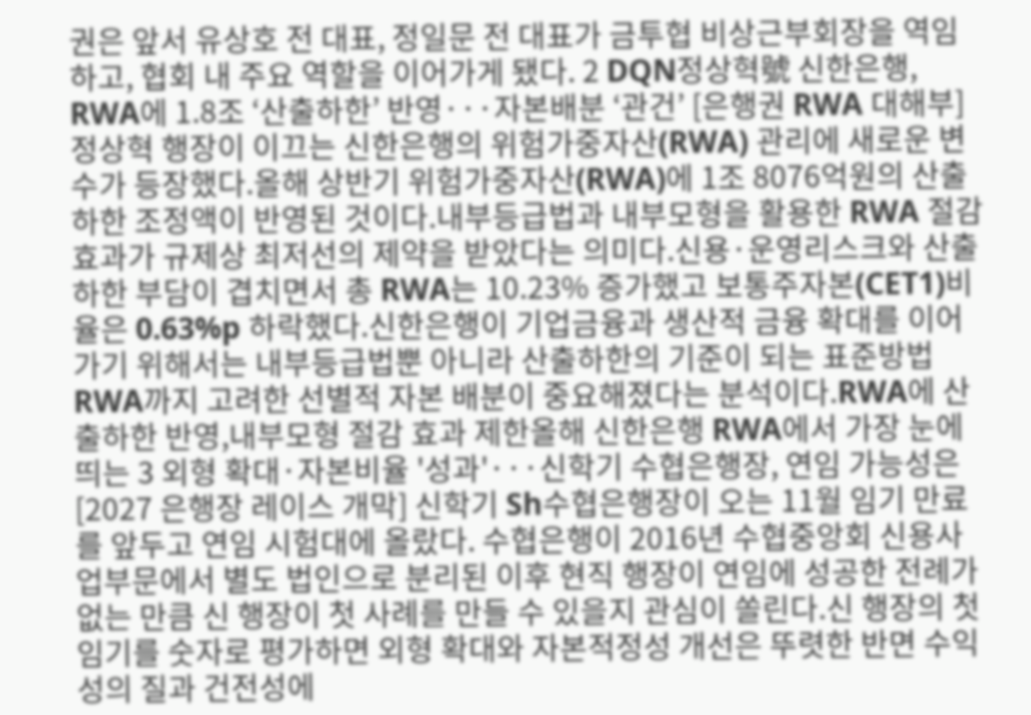권은 앞서 유상호 전 대표, 정일문 전 대표가 금투협 비상근부회장을 역임하고, 협회 내 주요 역할을 이어가게 됐다. 2 DQN정상혁號 신한은행, RWA에 1.8조 ‘산출하한’ 반영···자본배분 ‘관건’ [은행권 RWA 대해부] 정상혁 행장이 이끄는 신한은행의 위험가중자산(RWA) 관리에 새로운 변수가 등장했다.올해 상반기 위험가중자산(RWA)에 1조 8076억원의 산출하한 조정액이 반영된 것이다.내부등급법과 내부모형을 활용한 RWA 절감 효과가 규제상 최저선의 제약을 받았다는 의미다.신용·운영리스크와 산출하한 부담이 겹치면서 총 RWA는 10.23% 증가했고 보통주자본(CET1)비율은 0.63%p 하락했다.신한은행이 기업금융과 생산적 금융 확대를 이어가기 위해서는 내부등급법뿐 아니라 산출하한의 기준이 되는 표준방법 RWA까지 고려한 선별적 자본 배분이 중요해졌다는 분석이다.RWA에 산출하한 반영,내부모형 절감 효과 제한올해 신한은행 RWA에서 가장 눈에 띄는 3 외형 확대·자본비율 '성과'···신학기 수협은행장, 연임 가능성은 [2027 은행장 레이스 개막] 신학기 Sh수협은행장이 오는 11월 임기 만료를 앞두고 연임 시험대에 올랐다. 수협은행이 2016년 수협중앙회 신용사업부문에서 별도 법인으로 분리된 이후 현직 행장이 연임에 성공한 전례가 없는 만큼 신 행장이 첫 사례를 만들 수 있을지 관심이 쏠린다.신 행장의 첫 임기를 숫자로 평가하면 외형 확대와 자본적정성 개선은 뚜렷한 반면 수익성의 질과 건전성에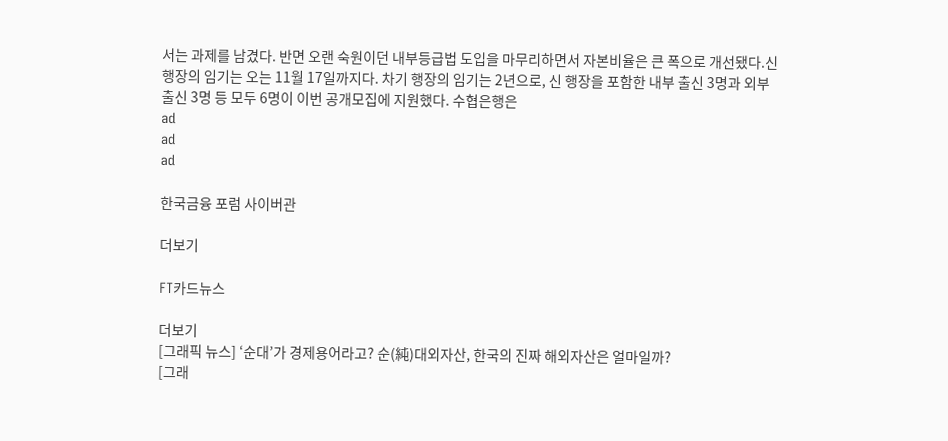서는 과제를 남겼다. 반면 오랜 숙원이던 내부등급법 도입을 마무리하면서 자본비율은 큰 폭으로 개선됐다.신 행장의 임기는 오는 11월 17일까지다. 차기 행장의 임기는 2년으로, 신 행장을 포함한 내부 출신 3명과 외부 출신 3명 등 모두 6명이 이번 공개모집에 지원했다. 수협은행은
ad
ad
ad

한국금융 포럼 사이버관

더보기

FT카드뉴스

더보기
[그래픽 뉴스] ‘순대’가 경제용어라고? 순(純)대외자산, 한국의 진짜 해외자산은 얼마일까?
[그래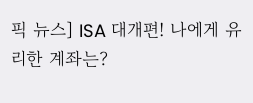픽 뉴스] ISA 대개편! 나에게 유리한 계좌는?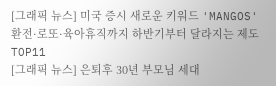[그래픽 뉴스] 미국 증시 새로운 키워드 'MANGOS'
환전·로또·육아휴직까지 하반기부터 달라지는 제도 TOP11
[그래픽 뉴스] 은퇴후 30년 부모님 세대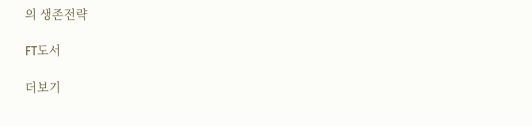의 생존전략

FT도서

더보기